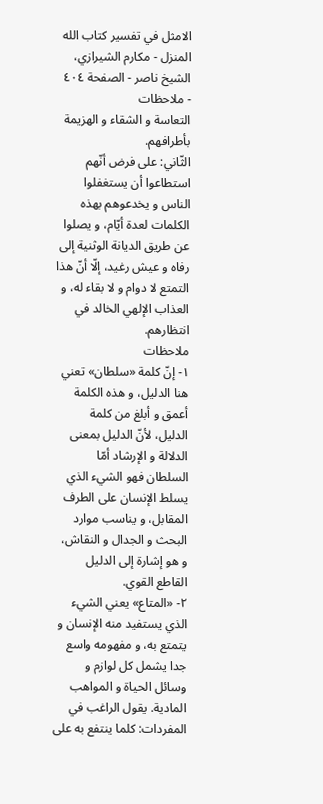الامثل في تفسير كتاب الله المنزل - مكارم الشيرازي، الشيخ ناصر - الصفحة ٤٠٤ - ملاحظات
التعاسة و الشقاء و الهزيمة بأطرافهم.
الثّاني: على فرض أنّهم استطاعوا أن يستغفلوا الناس و يخدعوهم بهذه الكلمات لعدة أيّام، و يصلوا عن طريق الديانة الوثنية إلى رفاه و عيش رغيد، إلّا أنّ هذا التمتع لا دوام و لا بقاء له، و العذاب الإلهي الخالد في انتظارهم.
ملاحظات
١- إنّ كلمة «سلطان» تعني هنا الدليل، و هذه الكلمة أعمق و أبلغ من كلمة الدليل، لأنّ الدليل بمعنى الدلالة و الإرشاد أمّا السلطان فهو الشيء الذي يسلط الإنسان على الطرف المقابل، و يناسب موارد البحث و الجدال و النقاش، و هو إشارة إلى الدليل القاطع القوي.
٢- «المتاع» يعني الشيء الذي يستفيد منه الإنسان و يتمتع به، و مفهومه واسع جدا يشمل كل لوازم و وسائل الحياة و المواهب المادية. يقول الراغب في المفردات: كلما ينتفع به على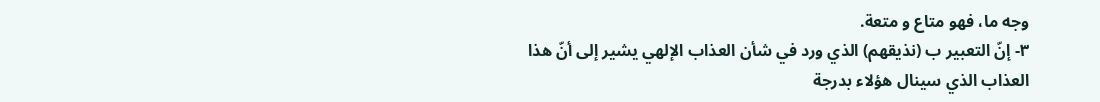وجه ما، فهو متاع و متعة.
٣- إنّ التعبير ب (نذيقهم) الذي ورد في شأن العذاب الإلهي يشير إلى أنّ هذا العذاب الذي سينال هؤلاء بدرجة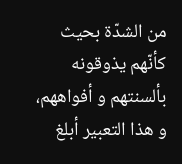من الشدّة بحيث كأنّهم يذوقونه بألسنتهم و أفواههم، و هذا التعبير أبلغ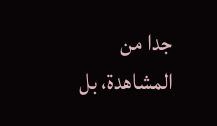جدا من المشاهدة، بل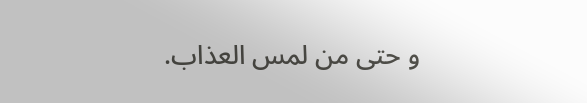و حتى من لمس العذاب.